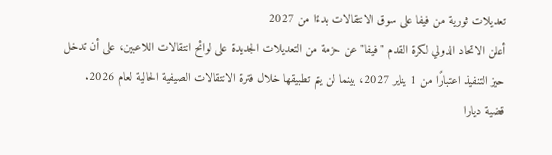تعديلات ثورية من فيفا على سوق الانتقالات بدءًا من 2027
أعلن الاتحاد الدولي لكرة القدم "فيفا" عن حزمة من التعديلات الجديدة على لوائح انتقالات اللاعبين، على أن تدخل حيز التنفيذ اعتبارًا من 1 يناير 2027، بينما لن يتم تطبيقها خلال فترة الانتقالات الصيفية الحالية لعام 2026.
قضية ديارا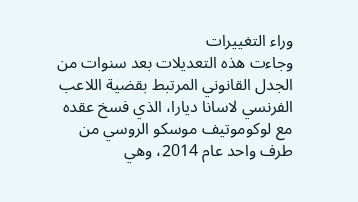وراء التغييرات
وجاءت هذه التعديلات بعد سنوات من الجدل القانوني المرتبط بقضية اللاعب الفرنسي لاسانا ديارا، الذي فسخ عقده مع لوكوموتيف موسكو الروسي من طرف واحد عام 2014، وهي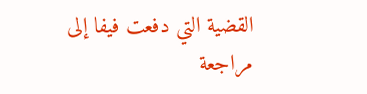القضية التي دفعت فيفا إلى مراجعة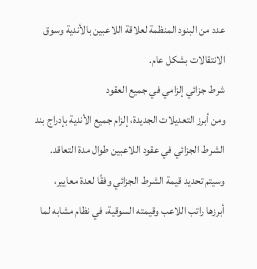عدد من البنود المنظمة لعلاقة اللاعبين بالأندية وسوق الانتقالات بشكل عام.
شرط جزائي إلزامي في جميع العقود
ومن أبرز التعديلات الجديدة، إلزام جميع الأندية بإدراج بند الشرط الجزائي في عقود اللاعبين طوال مدة التعاقد.
وسيتم تحديد قيمة الشرط الجزائي وفقًا لعدة معايير، أبرزها راتب اللاعب وقيمته السوقية، في نظام مشابه لما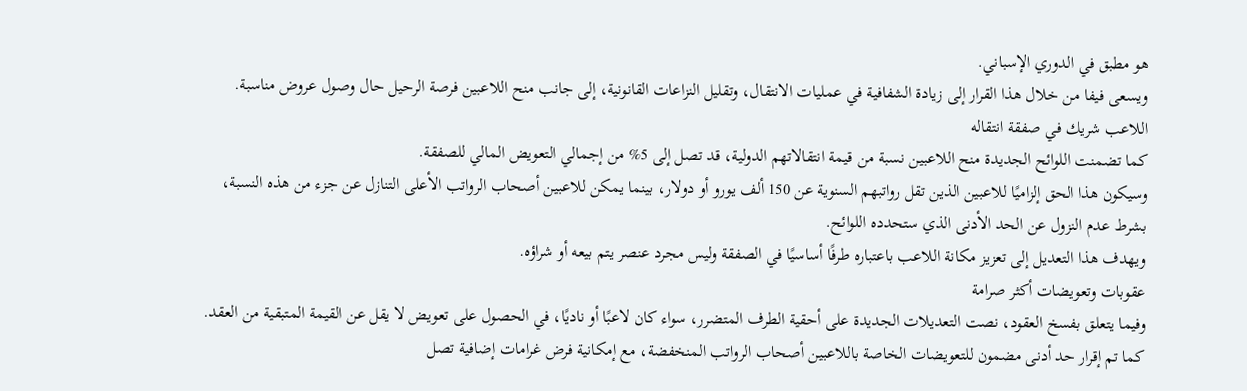هو مطبق في الدوري الإسباني.
ويسعى فيفا من خلال هذا القرار إلى زيادة الشفافية في عمليات الانتقال، وتقليل النزاعات القانونية، إلى جانب منح اللاعبين فرصة الرحيل حال وصول عروض مناسبة.
اللاعب شريك في صفقة انتقاله
كما تضمنت اللوائح الجديدة منح اللاعبين نسبة من قيمة انتقالاتهم الدولية، قد تصل إلى 5% من إجمالي التعويض المالي للصفقة.
وسيكون هذا الحق إلزاميًا للاعبين الذين تقل رواتبهم السنوية عن 150 ألف يورو أو دولار، بينما يمكن للاعبين أصحاب الرواتب الأعلى التنازل عن جزء من هذه النسبة، بشرط عدم النزول عن الحد الأدنى الذي ستحدده اللوائح.
ويهدف هذا التعديل إلى تعزيز مكانة اللاعب باعتباره طرفًا أساسيًا في الصفقة وليس مجرد عنصر يتم بيعه أو شراؤه.
عقوبات وتعويضات أكثر صرامة
وفيما يتعلق بفسخ العقود، نصت التعديلات الجديدة على أحقية الطرف المتضرر، سواء كان لاعبًا أو ناديًا، في الحصول على تعويض لا يقل عن القيمة المتبقية من العقد.
كما تم إقرار حد أدنى مضمون للتعويضات الخاصة باللاعبين أصحاب الرواتب المنخفضة، مع إمكانية فرض غرامات إضافية تصل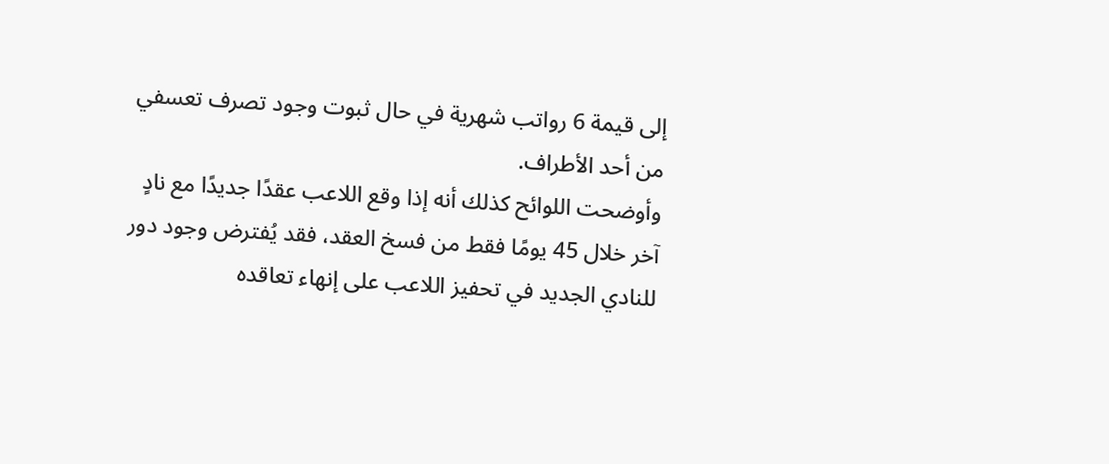إلى قيمة 6 رواتب شهرية في حال ثبوت وجود تصرف تعسفي من أحد الأطراف.
وأوضحت اللوائح كذلك أنه إذا وقع اللاعب عقدًا جديدًا مع نادٍ آخر خلال 45 يومًا فقط من فسخ العقد، فقد يُفترض وجود دور للنادي الجديد في تحفيز اللاعب على إنهاء تعاقده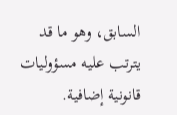السابق، وهو ما قد يترتب عليه مسؤوليات قانونية إضافية.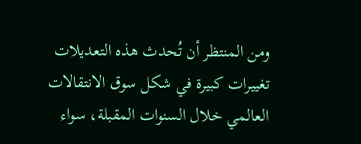ومن المنتظر أن تُحدث هذه التعديلات تغييرات كبيرة في شكل سوق الانتقالات العالمي خلال السنوات المقبلة، سواء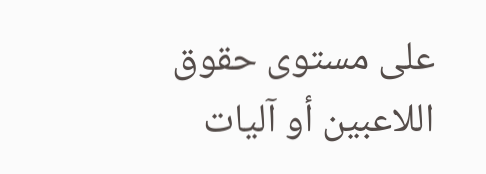على مستوى حقوق اللاعبين أو آليات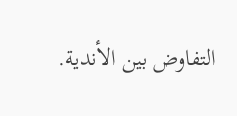التفاوض بين الأندية.